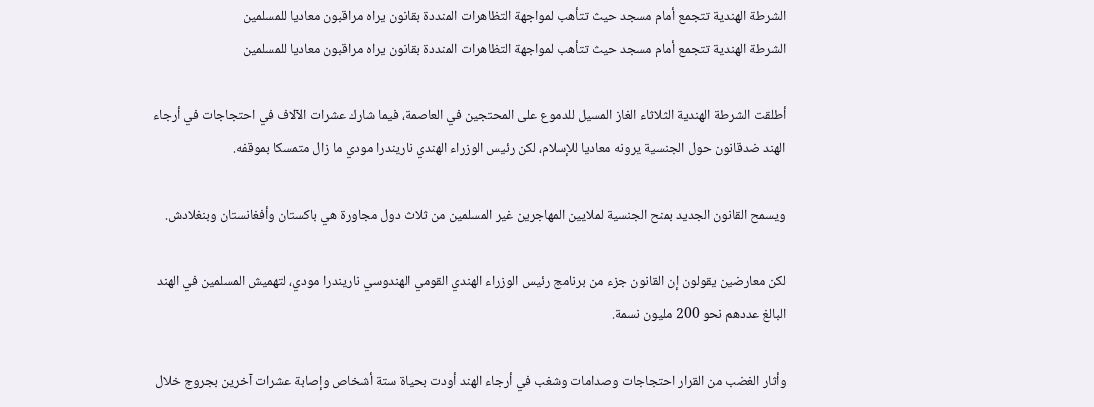الشرطة الهندية تتجمع أمام مسجد حيث تتأهب لمواجهة التظاهرات المنددة بقانون يراه مراقبون معاديا للمسلمين
الشرطة الهندية تتجمع أمام مسجد حيث تتأهب لمواجهة التظاهرات المنددة بقانون يراه مراقبون معاديا للمسلمين

أطلقت الشرطة الهندية الثلاثاء الغاز المسيل للدموع على المحتجين في العاصمة، فيما شارك عشرات الآلاف في احتجاجات في أرجاء الهند ضدقانون حول الجنسية يرونه معاديا للإسلام، لكن رئيس الوزراء الهندي ناريندرا مودي ما زال متمسكا بموقفه.

ويسمح القانون الجديد بمنح الجنسية لملايين المهاجرين غير المسلمين من ثلاث دول مجاورة هي باكستان وأفغانستان وبنغلادش.

لكن معارضين يقولون إن القانون جزء من برنامج رئيس الوزراء الهندي القومي الهندوسي ناريندرا مودي، لتهميش المسلمين في الهند البالغ عددهم نحو 200 مليون نسمة.

وأثار الغضب من القرار احتجاجات وصدامات وشغب في أرجاء الهند أودت بحياة ستة أشخاص وإصابة عشرات آخرين بجروج خلال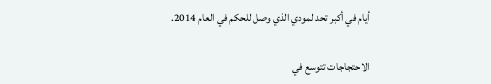أيام في أكبر تحد لمودي الذي وصل للحكم في العام 2014.

الاحتجاجات تتوسع في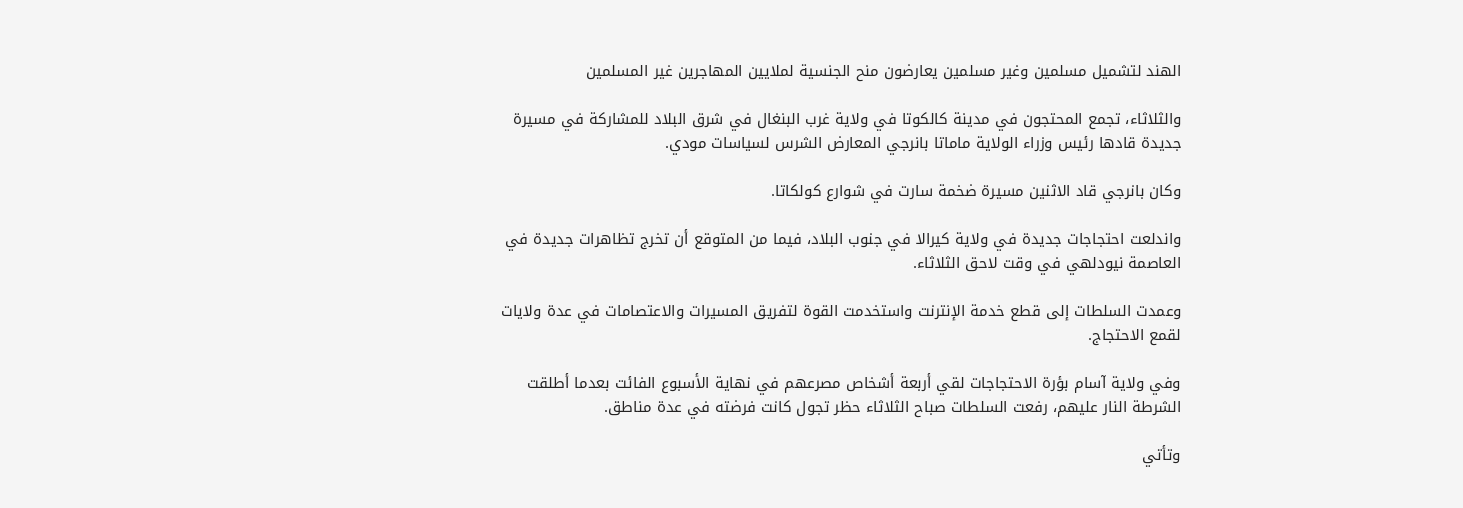الهند لتشميل مسلمين وغير مسلمين يعارضون منح الجنسية لملايين المهاجرين غير المسلمين

والثلاثاء، تجمع المحتجون في مدينة كالكوتا في ولاية غرب البنغال في شرق البلاد للمشاركة في مسيرة جديدة قادها رئيس وزراء الولاية ماماتا بانرجي المعارض الشرس لسياسات مودي.

وكان بانرجي قاد الاثنين مسيرة ضخمة سارت في شوارع كولكاتا.

واندلعت احتجاجات جديدة في ولاية كيرالا في جنوب البلاد، فيما من المتوقع أن تخرج تظاهرات جديدة في العاصمة نيودلهي في وقت لاحق الثلاثاء.

وعمدت السلطات إلى قطع خدمة الإنترنت واستخدمت القوة لتفريق المسيرات والاعتصامات في عدة ولايات لقمع الاحتجاج.

وفي ولاية آسام بؤرة الاحتجاجات لقي أربعة أشخاص مصرعهم في نهاية الأسبوع الفائت بعدما أطلقت الشرطة النار عليهم، رفعت السلطات صباح الثلاثاء حظر تجول كانت فرضته في عدة مناطق.

وتأتي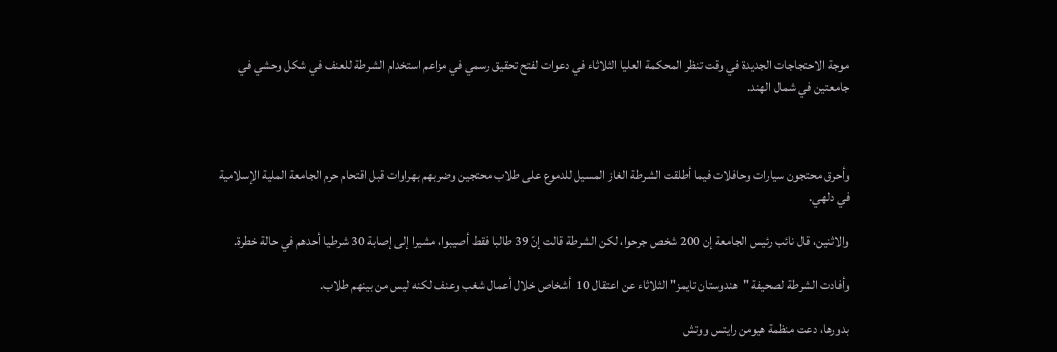موجة الاحتجاجات الجديدة في وقت تنظر المحكمة العليا الثلاثاء في دعوات لفتح تحقيق رسمي في مزاعم استخدام الشرطة للعنف في شكل وحشي في جامعتين في شمال الهند.



وأحرق محتجون سيارات وحافلات فيما أطلقت الشرطة الغاز المسيل للدموع على طلاب محتجين وضربهم بهراوات قبل اقتحام حرم الجامعة الملية الإسلامية في دلهي.

والاثنين، قال نائب رئيس الجامعة إن 200 شخص جرحوا، لكن الشرطة قالت إنّ 39 طالبا فقط أصيبوا، مشيرا إلى إصابة 30 شرطيا أحدهم في حالة خطرة.

وأفادت الشرطة لصحيفة "هندوستان تايمز" الثلاثاء عن اعتقال 10  أشخاص خلال أعمال شغب وعنف لكنه ليس من بينهم طلاب.

بدورها، دعت منظمة هيومن رايتس ووتش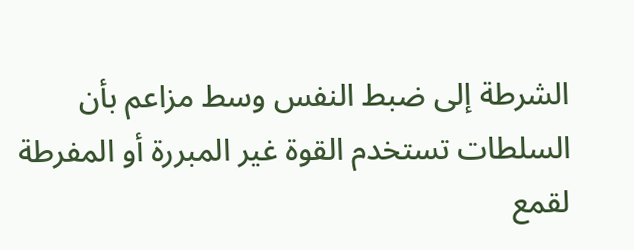الشرطة إلى ضبط النفس وسط مزاعم بأن السلطات تستخدم القوة غير المبررة أو المفرطة لقمع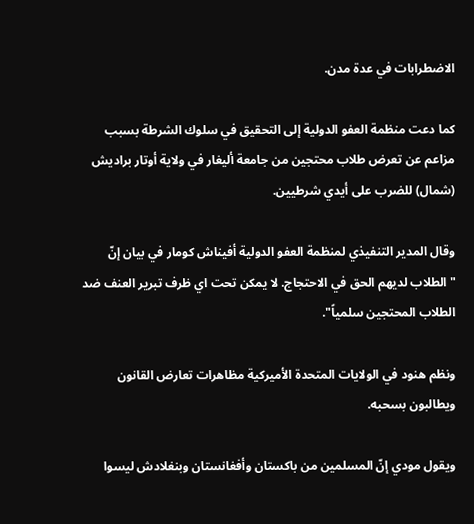الاضطرابات في عدة مدن.

كما دعت منظمة العفو الدولية إلى التحقيق في سلوك الشرطة بسبب مزاعم عن تعرض طلاب محتجين من جامعة أليغار في ولاية أوتار براديش (شمال) للضرب على أيدي شرطيين.

وقال المدير التنفيذي لمنظمة العفو الدولية أفيناش كومار في بيان إنّ "الطلاب لديهم الحق في الاحتجاج. لا يمكن تحت اي ظرف تبرير العنف ضد الطلاب المحتجين سلمياً".

ونظم هنود في الولايات المتحدة الأميركية مظاهرات تعارض القانون ويطالبون بسحبه.

ويقول مودي إنّ المسلمين من باكستان وأفغانستان وبنغلادش ليسوا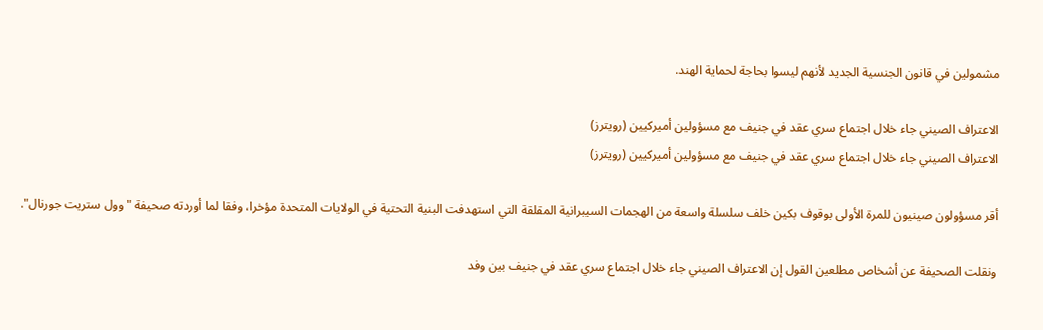مشمولين في قانون الجنسية الجديد لأنهم ليسوا بحاجة لحماية الهند.

الاعتراف الصيني جاء خلال اجتماع سري عقد في جنيف مع مسؤولين أميركيين (رويترز)
الاعتراف الصيني جاء خلال اجتماع سري عقد في جنيف مع مسؤولين أميركيين (رويترز)

أقر مسؤولون صينيون للمرة الأولى بوقوف بكين خلف سلسلة واسعة من الهجمات السيبرانية المقلقة التي استهدفت البنية التحتية في الولايات المتحدة مؤخرا، وفقا لما أوردته صحيفة "وول ستريت جورنال".

ونقلت الصحيفة عن أشخاص مطلعين القول إن الاعتراف الصيني جاء خلال اجتماع سري عقد في جنيف بين وفد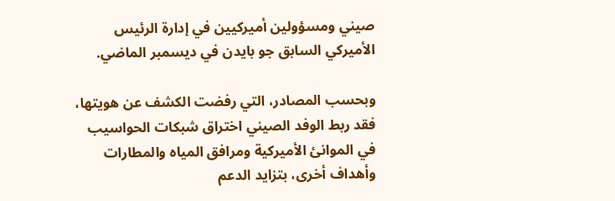صيني ومسؤولين أميركيين في إدارة الرئيس الأميركي السابق جو بايدن في ديسمبر الماضي.

وبحسب المصادر، التي رفضت الكشف عن هويتها، فقد ربط الوفد الصيني اختراق شبكات الحواسيب في الموانئ الأميركية ومرافق المياه والمطارات وأهداف أخرى، بتزايد الدعم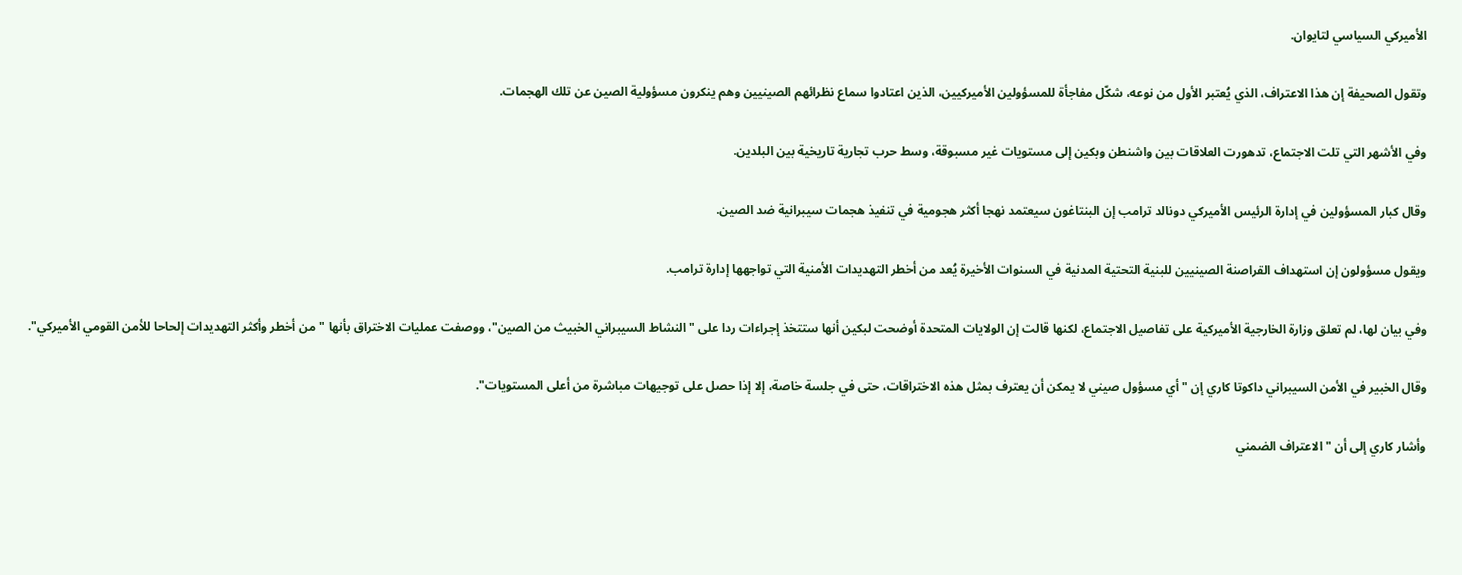الأميركي السياسي لتايوان.

وتقول الصحيفة إن هذا الاعتراف، الذي يُعتبر الأول من نوعه، شكّل مفاجأة للمسؤولين الأميركيين، الذين اعتادوا سماع نظرائهم الصينيين وهم ينكرون مسؤولية الصين عن تلك الهجمات.

وفي الأشهر التي تلت الاجتماع، تدهورت العلاقات بين واشنطن وبكين إلى مستويات غير مسبوقة، وسط حرب تجارية تاريخية بين البلدين.

وقال كبار المسؤولين في إدارة الرئيس الأميركي دونالد ترامب إن البنتاغون سيعتمد نهجا أكثر هجومية في تنفيذ هجمات سيبرانية ضد الصين.

ويقول مسؤولون إن استهداف القراصنة الصينيين للبنية التحتية المدنية في السنوات الأخيرة يُعد من أخطر التهديدات الأمنية التي تواجهها إدارة ترامب.

وفي بيان لها، لم تعلق وزارة الخارجية الأميركية على تفاصيل الاجتماع، لكنها قالت إن الولايات المتحدة أوضحت لبكين أنها ستتخذ إجراءات ردا على "النشاط السيبراني الخبيث من الصين"، ووصفت عمليات الاختراق بأنها "من أخطر وأكثر التهديدات إلحاحا للأمن القومي الأميركي".

وقال الخبير في الأمن السيبراني داكوتا كاري إن "أي مسؤول صيني لا يمكن أن يعترف بمثل هذه الاختراقات، حتى في جلسة خاصة، إلا إذا حصل على توجيهات مباشرة من أعلى المستويات".

وأشار كاري إلى أن "الاعتراف الضمني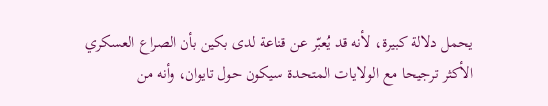يحمل دلالة كبيرة، لأنه قد يُعبّر عن قناعة لدى بكين بأن الصراع العسكري الأكثر ترجيحا مع الولايات المتحدة سيكون حول تايوان، وأنه من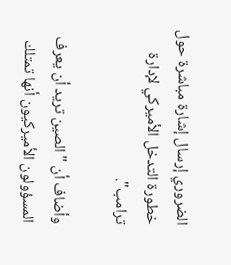الضروري إرسال إشارة مباشرة حول خطورة التدخل الأميركي لإدارة ترامب".

وأضاف أن "الصين تريد أن يعرف المسؤولون الأميركيون أنها تمتلك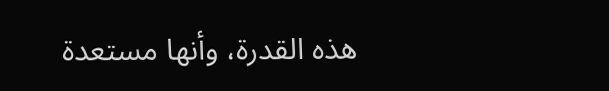هذه القدرة، وأنها مستعدة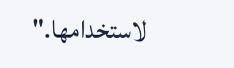لاستخدامها."